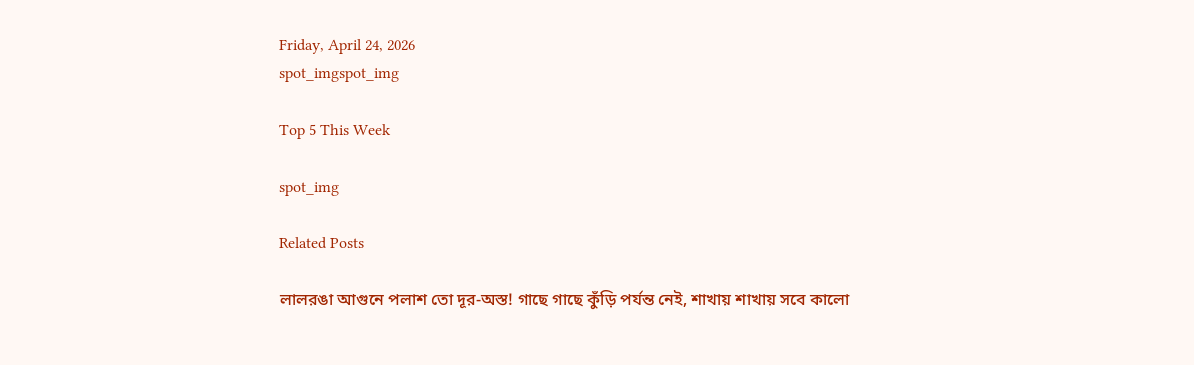Friday, April 24, 2026
spot_imgspot_img

Top 5 This Week

spot_img

Related Posts

লালরঙা আগুনে পলাশ তো দূর-অস্ত! গাছে গাছে কুঁড়ি পর্যন্ত নেই, শাখায় শাখায় সবে কালো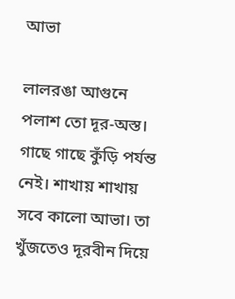আভা

লালরঙা আগুনে পলাশ তো দূর-অস্ত। গাছে গাছে কুঁড়ি পর্যন্ত নেই। শাখায় শাখায় সবে কালো আভা। তা খুঁজতেও দূরবীন দিয়ে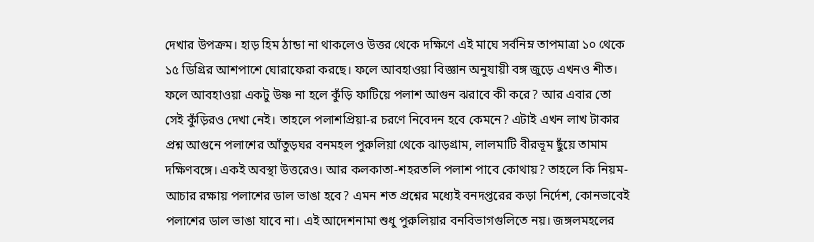দেখার উপক্রম। হাড় হিম ঠান্ডা না থাকলেও উত্তর থেকে দক্ষিণে এই মাঘে সর্বনিম্ন তাপমাত্রা ১০ থেকে ১৫ ডিগ্রির আশপাশে ঘোরাফেরা করছে। ফলে আবহাওয়া বিজ্ঞান অনুযায়ী বঙ্গ জুড়ে এখনও শীত। ফলে আবহাওয়া একটু উষ্ণ না হলে কুঁড়ি ফাটিয়ে পলাশ আগুন ঝরাবে কী করে? আর এবার তো সেই কুঁড়িরও দেখা নেই। তাহলে পলাশপ্রিয়া-র চরণে নিবেদন হবে কেমনে? এটাই এখন লাখ টাকার প্রশ্ন আগুনে পলাশের আঁতুড়ঘর বনমহল পুরুলিয়া থেকে ঝাড়গ্রাম, লালমাটি বীরভূম ছুঁয়ে তামাম দক্ষিণবঙ্গে। একই অবস্থা উত্তরেও। আর কলকাতা-শহরতলি পলাশ পাবে কোথায়? তাহলে কি নিয়ম-আচার রক্ষায় পলাশের ডাল ভাঙা হবে? এমন শত প্রশ্নের মধ্যেই বনদপ্তরের কড়া নির্দেশ, কোনভাবেই পলাশের ডাল ভাঙা যাবে না। এই আদেশনামা শুধু পুরুলিয়ার বনবিভাগগুলিতে নয়। জঙ্গলমহলের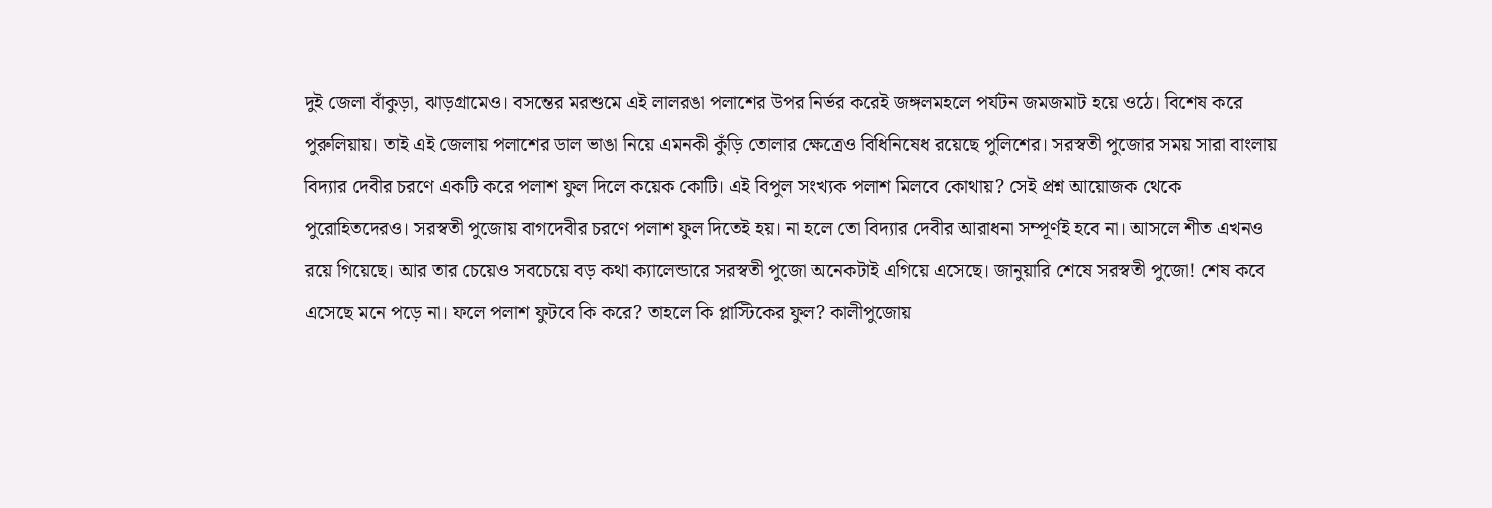দুই জেলা বাঁকুড়া, ঝাড়গ্রামেও। বসন্তের মরশুমে এই লালরঙা পলাশের উপর নির্ভর করেই জঙ্গলমহলে পর্যটন জমজমাট হয়ে ওঠে। বিশেষ করে পুরুলিয়ায়। তাই এই জেলায় পলাশের ডাল ভাঙা নিয়ে এমনকী কুঁড়ি তোলার ক্ষেত্রেও বিধিনিষেধ রয়েছে পুলিশের। সরস্বতী পুজোর সময় সারা বাংলায় বিদ্যার দেবীর চরণে একটি করে পলাশ ফুল দিলে কয়েক কোটি। এই বিপুল সংখ্যক পলাশ মিলবে কোথায়? সেই প্রশ্ন আয়োজক থেকে পুরোহিতদেরও। সরস্বতী পুজোয় বাগদেবীর চরণে পলাশ ফুল দিতেই হয়। না হলে তো বিদ্যার দেবীর আরাধনা সম্পূর্ণই হবে না। আসলে শীত এখনও রয়ে গিয়েছে। আর তার চেয়েও সবচেয়ে বড় কথা ক্যালেন্ডারে সরস্বতী পুজো অনেকটাই এগিয়ে এসেছে। জানুয়ারি শেষে সরস্বতী পুজো! শেষ কবে এসেছে মনে পড়ে না। ফলে পলাশ ফুটবে কি করে? তাহলে কি প্লাস্টিকের ফুল? কালীপুজোয়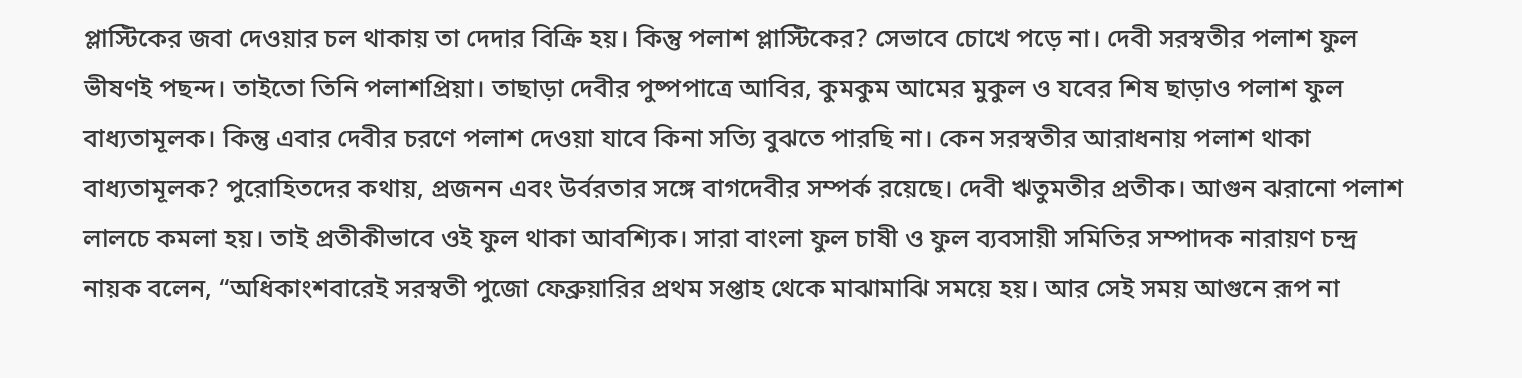প্লাস্টিকের জবা দেওয়ার চল থাকায় তা দেদার বিক্রি হয়। কিন্তু পলাশ প্লাস্টিকের? সেভাবে চোখে পড়ে না। দেবী সরস্বতীর পলাশ ফুল ভীষণই পছন্দ। তাইতো তিনি পলাশপ্রিয়া। তাছাড়া দেবীর পুষ্পপাত্রে আবির, কুমকুম আমের মুকুল ও যবের শিষ ছাড়াও পলাশ ফুল বাধ্যতামূলক। কিন্তু এবার দেবীর চরণে পলাশ দেওয়া যাবে কিনা সত্যি বুঝতে পারছি না। কেন সরস্বতীর আরাধনায় পলাশ থাকা বাধ্যতামূলক? পুরোহিতদের কথায়, প্রজনন এবং উর্বরতার সঙ্গে বাগদেবীর সম্পর্ক রয়েছে। দেবী ঋতুমতীর প্রতীক। আগুন ঝরানো পলাশ লালচে কমলা হয়। তাই প্রতীকীভাবে ওই ফুল থাকা আবশ্যিক। সারা বাংলা ফুল চাষী ও ফুল ব্যবসায়ী সমিতির সম্পাদক নারায়ণ চন্দ্র নায়ক বলেন, “অধিকাংশবারেই সরস্বতী পুজো ফেব্রুয়ারির প্রথম সপ্তাহ থেকে মাঝামাঝি সময়ে হয়। আর সেই সময় আগুনে রূপ না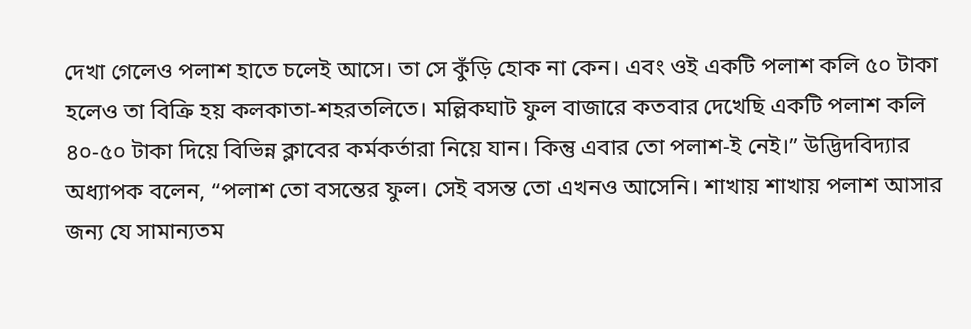দেখা গেলেও পলাশ হাতে চলেই আসে। তা সে কুঁড়ি হোক না কেন। এবং ওই একটি পলাশ কলি ৫০ টাকা হলেও তা বিক্রি হয় কলকাতা-শহরতলিতে। মল্লিকঘাট ফুল বাজারে কতবার দেখেছি একটি পলাশ কলি ৪০-৫০ টাকা দিয়ে বিভিন্ন ক্লাবের কর্মকর্তারা নিয়ে যান। কিন্তু এবার তো পলাশ-ই নেই।” উদ্ভিদবিদ্যার অধ্যাপক বলেন, “পলাশ তো বসন্তের ফুল। সেই বসন্ত তো এখনও আসেনি। শাখায় শাখায় পলাশ আসার জন্য যে সামান্যতম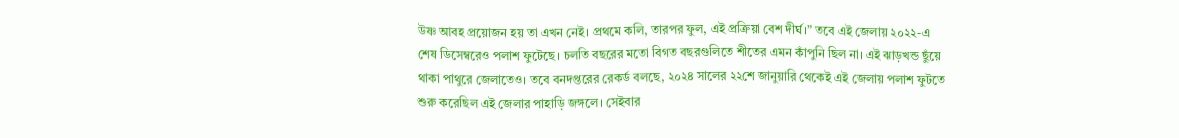উষ্ণ আবহ প্রয়োজন হয় তা এখন নেই। প্রথমে কলি, তারপর ফুল, এই প্রক্রিয়া বেশ দীর্ঘ।” তবে এই জেলায় ২০২২-এ শেষ ডিসেম্বরেও পলাশ ফুটেছে। চলতি বছরের মতো বিগত বছরগুলিতে শীতের এমন কাঁপুনি ছিল না। এই ঝাড়খন্ড ছুঁয়ে থাকা পাথুরে জেলাতেও। তবে বনদপ্তরের রেকর্ড বলছে, ২০২৪ সালের ২২শে জানুয়ারি থেকেই এই জেলায় পলাশ ফুটতে শুরু করেছিল এই জেলার পাহাড়ি জঙ্গলে। সেইবার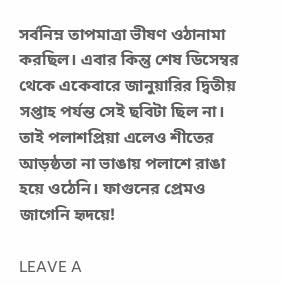সর্বনিম্ন তাপমাত্রা ভীষণ ওঠানামা করছিল। এবার কিন্তু শেষ ডিসেম্বর থেকে একেবারে জানুয়ারির দ্বিতীয় সপ্তাহ পর্যন্ত সেই ছবিটা ছিল না। তাই পলাশপ্রিয়া এলেও শীতের আড়ষ্ঠতা না ভাঙায় পলাশে রাঙা হয়ে ওঠেনি। ফাগুনের প্রেমও জাগেনি হৃদয়ে!

LEAVE A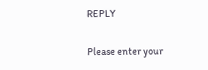REPLY

Please enter your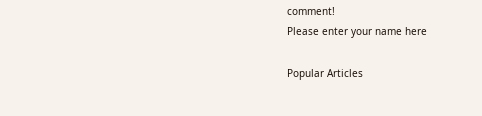comment!
Please enter your name here

Popular Articles